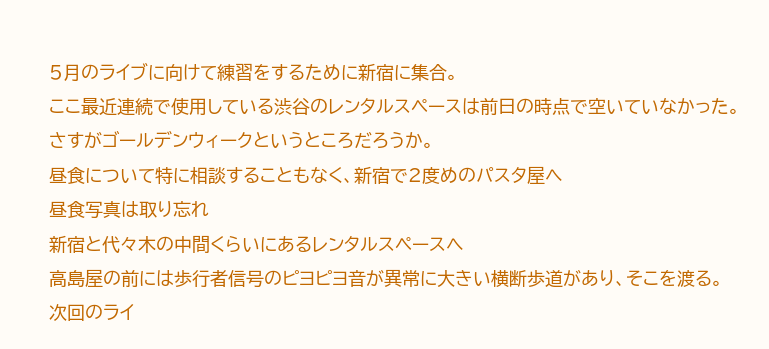5月のライブに向けて練習をするために新宿に集合。
ここ最近連続で使用している渋谷のレンタルスペースは前日の時点で空いていなかった。
さすがゴールデンウィークというところだろうか。
昼食について特に相談することもなく、新宿で2度めのパスタ屋へ
昼食写真は取り忘れ
新宿と代々木の中間くらいにあるレンタルスペースへ
高島屋の前には歩行者信号のピヨピヨ音が異常に大きい横断歩道があり、そこを渡る。
次回のライ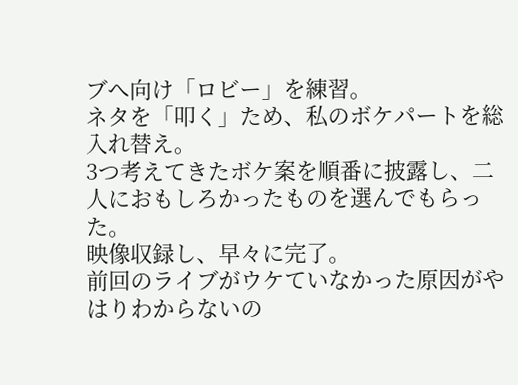ブへ向け「ロビー」を練習。
ネタを「叩く」ため、私のボケパートを総入れ替え。
3つ考えてきたボケ案を順番に披露し、二人におもしろかったものを選んでもらった。
映像収録し、早々に完了。
前回のライブがウケていなかった原因がやはりわからないの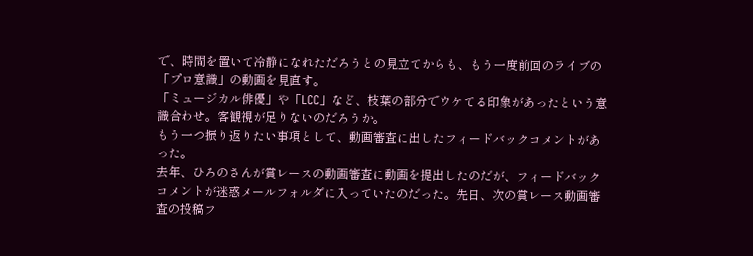で、時間を置いて冷静になれただろうとの見立てからも、もう一度前回のライブの「プロ意識」の動画を見直す。
「ミュージカル俳優」や「LCC」など、枝葉の部分でウケてる印象があったという意識合わせ。客観視が足りないのだろうか。
もう一つ振り返りたい事項として、動画審査に出したフィードバックコメントがあった。
去年、ひろのさんが賞レースの動画審査に動画を提出したのだが、フィードバックコメントが迷惑メールフォルダに入っていたのだった。先日、次の賞レース動画審査の投稿フ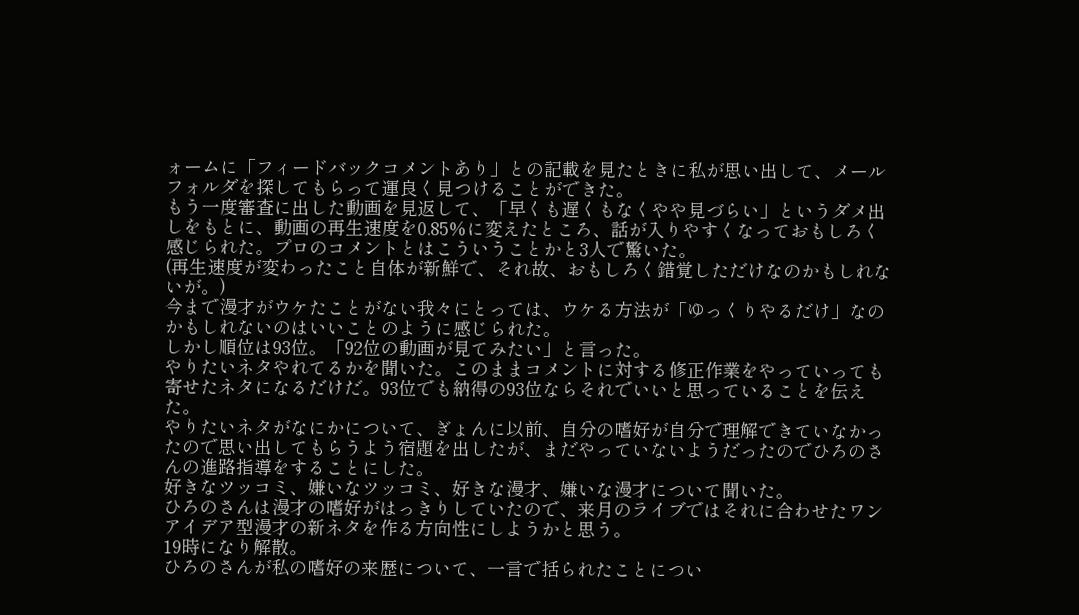ォームに「フィードバックコメントあり」との記載を見たときに私が思い出して、メールフォルダを探してもらって運良く見つけることができた。
もう一度審査に出した動画を見返して、「早くも遅くもなくやや見づらい」というダメ出しをもとに、動画の再生速度を0.85%に変えたところ、話が入りやすくなっておもしろく感じられた。プロのコメントとはこういうことかと3人で驚いた。
(再生速度が変わったこと自体が新鮮で、それ故、おもしろく錯覚しただけなのかもしれないが。)
今まで漫才がウケたことがない我々にとっては、ウケる方法が「ゆっくりやるだけ」なのかもしれないのはいいことのように感じられた。
しかし順位は93位。「92位の動画が見てみたい」と言った。
やりたいネタやれてるかを聞いた。このままコメントに対する修正作業をやっていっても寄せたネタになるだけだ。93位でも納得の93位ならそれでいいと思っていることを伝えた。
やりたいネタがなにかについて、ぎょんに以前、自分の嗜好が自分で理解できていなかったので思い出してもらうよう宿題を出したが、まだやっていないようだったのでひろのさんの進路指導をすることにした。
好きなツッコミ、嫌いなツッコミ、好きな漫才、嫌いな漫才について聞いた。
ひろのさんは漫才の嗜好がはっきりしていたので、来月のライブではそれに合わせたワンアイデア型漫才の新ネタを作る方向性にしようかと思う。
19時になり解散。
ひろのさんが私の嗜好の来歴について、一言で括られたことについ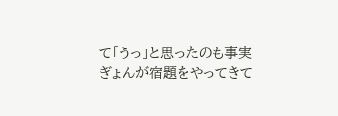て「うっ」と思ったのも事実
ぎょんが宿題をやってきて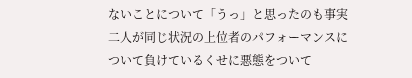ないことについて「うっ」と思ったのも事実
二人が同じ状況の上位者のパフォーマンスについて負けているくせに悪態をついて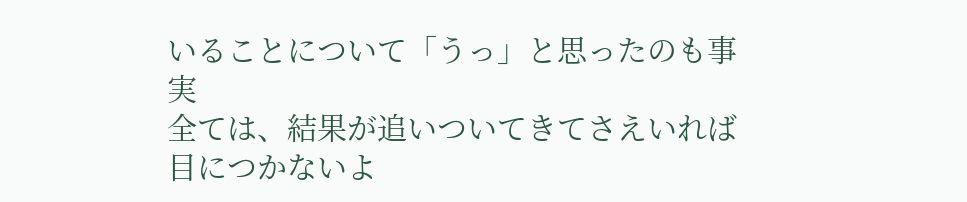いることについて「うっ」と思ったのも事実
全ては、結果が追いついてきてさえいれば目につかないよ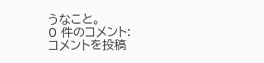うなこと。
0 件のコメント:
コメントを投稿